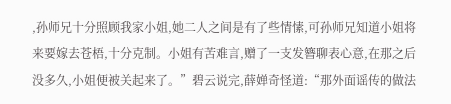,孙师兄十分照顾我家小姐,她二人之间是有了些情愫,可孙师兄知道小姐将来要嫁去苍梧,十分克制。小姐有苦难言,赠了一支发簪聊表心意,在那之后没多久,小姐便被关起来了。”碧云说完,薛婵奇怪道:“那外面谣传的做法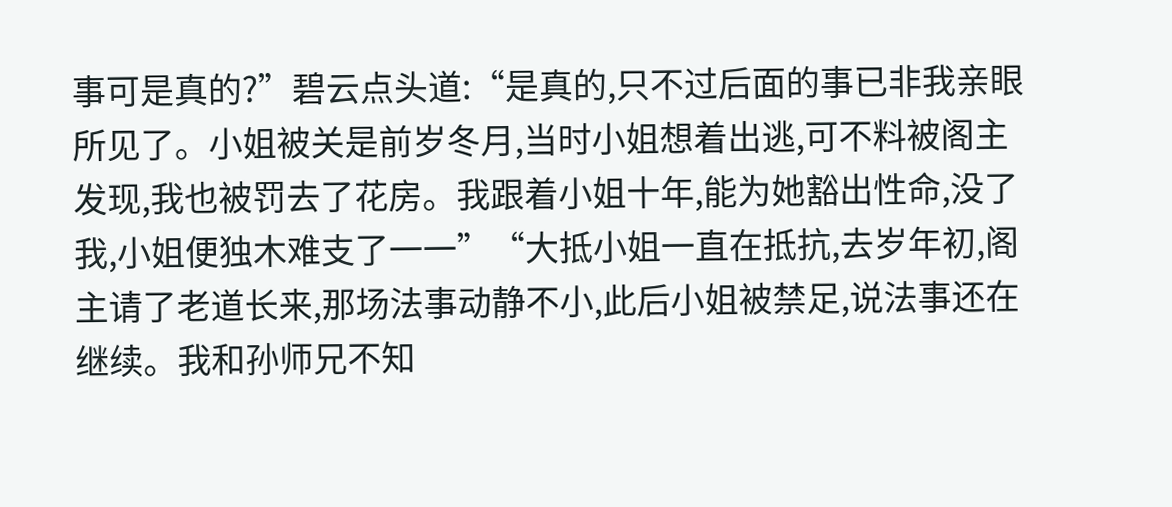事可是真的?”碧云点头道:“是真的,只不过后面的事已非我亲眼所见了。小姐被关是前岁冬月,当时小姐想着出逃,可不料被阁主发现,我也被罚去了花房。我跟着小姐十年,能为她豁出性命,没了我,小姐便独木难支了一一”“大抵小姐一直在抵抗,去岁年初,阁主请了老道长来,那场法事动静不小,此后小姐被禁足,说法事还在继续。我和孙师兄不知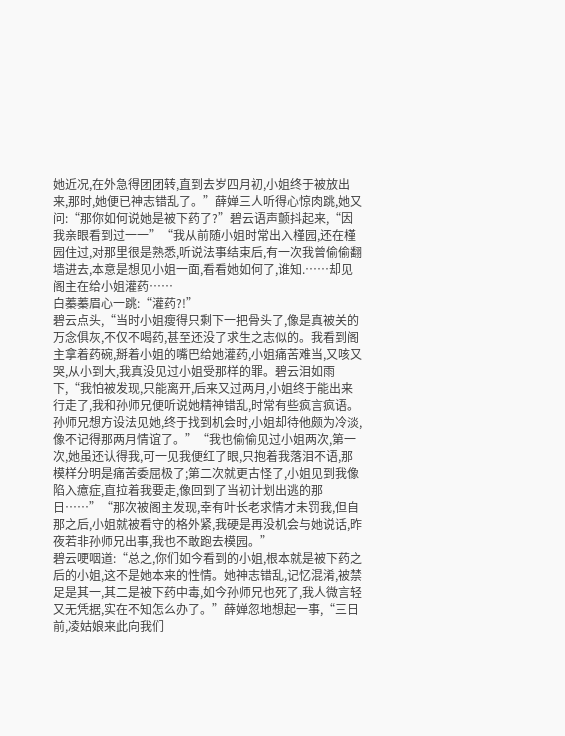她近况,在外急得团团转,直到去岁四月初,小姐终于被放出来,那时,她便已神志错乱了。”薛婵三人听得心惊肉跳,她又问:“那你如何说她是被下药了?”碧云语声颤抖起来,“因我亲眼看到过一一”“我从前随小姐时常出入槿园,还在槿园住过,对那里很是熟悉,听说法事结束后,有一次我曾偷偷翻墙进去,本意是想见小姐一面,看看她如何了,谁知.……却见阁主在给小姐灌药……
白蓁蓁眉心一跳:“灌药?!”
碧云点头,“当时小姐瘦得只剩下一把骨头了,像是真被关的万念俱灰,不仅不喝药,甚至还没了求生之志似的。我看到阁主拿着药碗,掰着小姐的嘴巴给她灌药,小姐痛苦难当,又咳又哭,从小到大,我真没见过小姐受那样的罪。碧云泪如雨下,“我怕被发现,只能离开,后来又过两月,小姐终于能出来行走了,我和孙师兄便听说她精神错乱,时常有些疯言疯语。孙师兄想方设法见她,终于找到机会时,小姐却待他颇为冷淡,像不记得那两月情谊了。”“我也偷偷见过小姐两次,第一次,她虽还认得我,可一见我便红了眼,只抱着我落泪不语,那模样分明是痛苦委屈极了;第二次就更古怪了,小姐见到我像陷入癔症,直拉着我要走,像回到了当初计划出逃的那日……”“那次被阁主发现,幸有叶长老求情才未罚我,但自那之后,小姐就被看守的格外紧,我硬是再没机会与她说话,昨夜若非孙师兄出事,我也不敢跑去模园。”
碧云哽咽道:“总之,你们如今看到的小姐,根本就是被下药之后的小姐,这不是她本来的性情。她神志错乱,记忆混淆,被禁足是其一,其二是被下药中毒,如今孙师兄也死了,我人微言轻又无凭据,实在不知怎么办了。”薛婵忽地想起一事,“三日前,凌姑娘来此向我们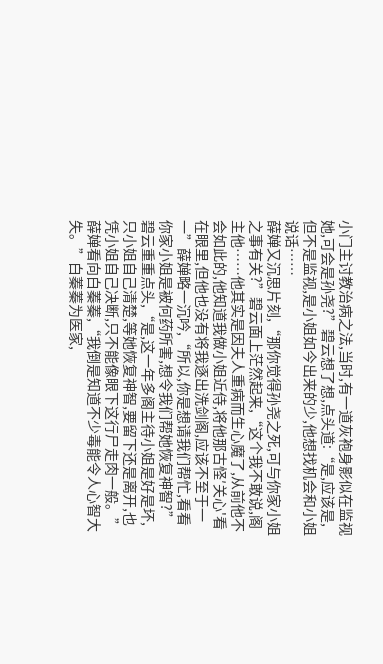小门主讨教治病之法,当时,有一道灰袍身影似在监视她,可会是孙尧?”碧云想了想,点头道:“是,应该是,但不是监视,是小姐如今出来的少,他想找机会和小姐说话……
薛婵又沉思片刻,“那你觉得孙尧之死,可与你家小姐之事有关?”碧云面上茫然起来,“这个我不敢说,阁主他……他其实是因夫人重病而生心魔了,从前他不会如此的,他知道我做小姐近侍,将他那古怪′关心'看在眼里,但他也没有将我逐出洗剑阁,应该不至于一一”薛婵略一沉吟,“所以,你是想请我们帮忙,看看你家小姐是被何药所害,想令我们帮她恢复神智?”
碧云重重点头,“是,这一年多阁主待小姐是好是坏,只小姐自己清楚,等她恢复神智,要留下还是离开,也凭小姐自己决断,只不能像眼下这行尸走肉一般。”
薛婵看向白蓁蓁,“我倒是知道不少毒能令人心智大失。”白蓁蓁为医家,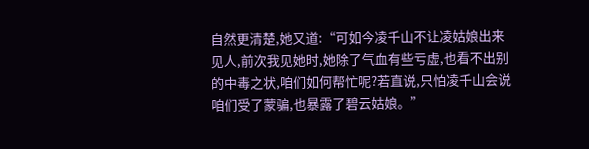自然更清楚,她又道:“可如今凌千山不让凌姑娘出来见人,前次我见她时,她除了气血有些亏虚,也看不出别的中毒之状,咱们如何帮忙呢?若直说,只怕凌千山会说咱们受了蒙骗,也暴露了碧云姑娘。”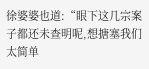徐婆婆也道:“眼下这几宗案子都还未查明呢,想搪塞我们太简单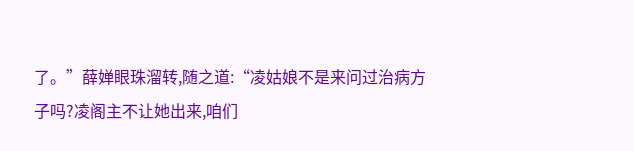了。”薛婵眼珠溜转,随之道:“凌姑娘不是来问过治病方子吗?凌阁主不让她出来,咱们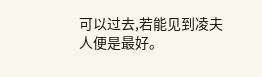可以过去,若能见到凌夫人便是最好。